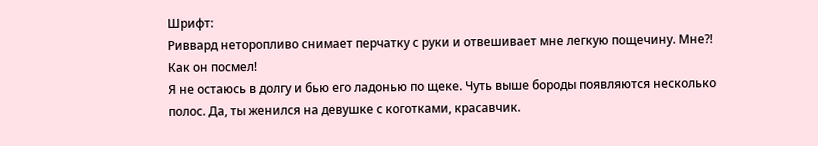Шрифт:
Риввард неторопливо снимает перчатку с руки и отвешивает мне легкую пощечину. Мне?! Как он посмел!
Я не остаюсь в долгу и бью его ладонью по щеке. Чуть выше бороды появляются несколько полос. Да, ты женился на девушке с коготками, красавчик.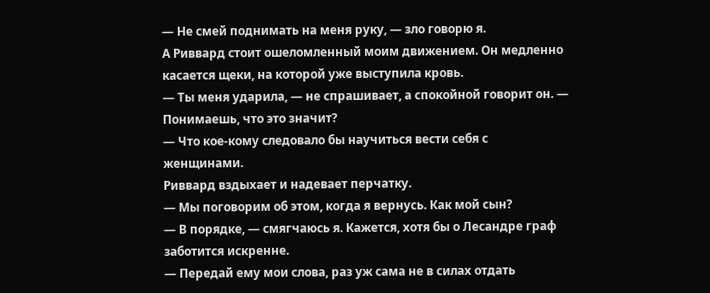— Не смей поднимать на меня руку, — зло говорю я.
А Риввард стоит ошеломленный моим движением. Он медленно касается щеки, на которой уже выступила кровь.
— Ты меня ударила, — не спрашивает, а спокойной говорит он. — Понимаешь, что это значит?
— Что кое-кому следовало бы научиться вести себя с женщинами.
Риввард вздыхает и надевает перчатку.
— Мы поговорим об этом, когда я вернусь. Как мой сын?
— В порядке, — смягчаюсь я. Кажется, хотя бы о Лесандре граф заботится искренне.
— Передай ему мои слова, раз уж сама не в силах отдать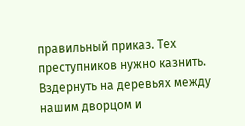правильный приказ. Тех преступников нужно казнить. Вздернуть на деревьях между нашим дворцом и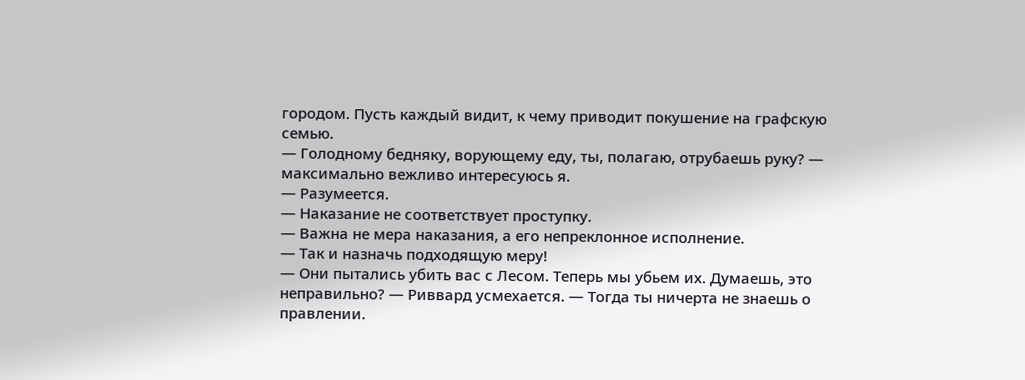городом. Пусть каждый видит, к чему приводит покушение на графскую семью.
— Голодному бедняку, ворующему еду, ты, полагаю, отрубаешь руку? — максимально вежливо интересуюсь я.
— Разумеется.
— Наказание не соответствует проступку.
— Важна не мера наказания, а его непреклонное исполнение.
— Так и назначь подходящую меру!
— Они пытались убить вас с Лесом. Теперь мы убьем их. Думаешь, это неправильно? — Риввард усмехается. — Тогда ты ничерта не знаешь о правлении.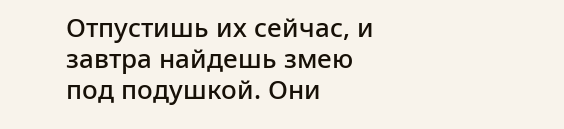Отпустишь их сейчас, и завтра найдешь змею под подушкой. Они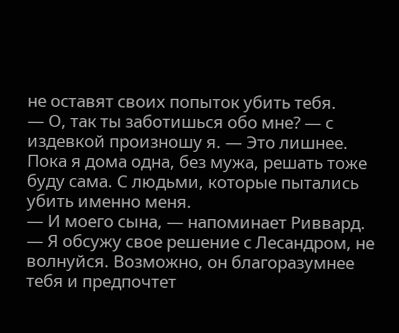не оставят своих попыток убить тебя.
— О, так ты заботишься обо мне? — с издевкой произношу я. — Это лишнее. Пока я дома одна, без мужа, решать тоже буду сама. С людьми, которые пытались убить именно меня.
— И моего сына, — напоминает Риввард.
— Я обсужу свое решение с Лесандром, не волнуйся. Возможно, он благоразумнее тебя и предпочтет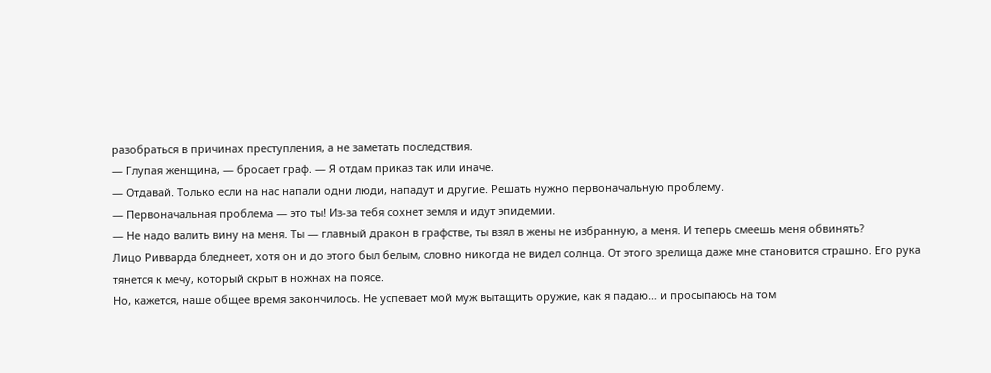разобраться в причинах преступления, а не заметать последствия.
— Глупая женщина, — бросает граф. — Я отдам приказ так или иначе.
— Отдавай. Только если на нас напали одни люди, нападут и другие. Решать нужно первоначальную проблему.
— Первоначальная проблема — это ты! Из-за тебя сохнет земля и идут эпидемии.
— Не надо валить вину на меня. Ты — главный дракон в графстве, ты взял в жены не избранную, а меня. И теперь смеешь меня обвинять?
Лицо Ривварда бледнеет, хотя он и до этого был белым, словно никогда не видел солнца. От этого зрелища даже мне становится страшно. Его рука тянется к мечу, который скрыт в ножнах на поясе.
Но, кажется, наше общее время закончилось. Не успевает мой муж вытащить оружие, как я падаю… и просыпаюсь на том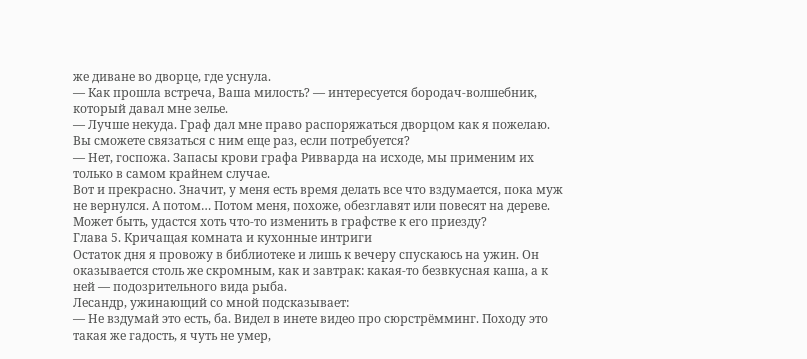же диване во дворце, где уснула.
— Как прошла встреча, Ваша милость? — интересуется бородач-волшебник, который давал мне зелье.
— Лучше некуда. Граф дал мне право распоряжаться дворцом как я пожелаю. Вы сможете связаться с ним еще раз, если потребуется?
— Нет, госпожа. Запасы крови графа Ривварда на исходе, мы применим их только в самом крайнем случае.
Вот и прекрасно. Значит, у меня есть время делать все что вздумается, пока муж не вернулся. А потом… Потом меня, похоже, обезглавят или повесят на дереве. Может быть, удастся хоть что-то изменить в графстве к его приезду?
Глава 5. Кричащая комната и кухонные интриги
Остаток дня я провожу в библиотеке и лишь к вечеру спускаюсь на ужин. Он оказывается столь же скромным, как и завтрак: какая-то безвкусная каша, а к ней — подозрительного вида рыба.
Лесандр, ужинающий со мной подсказывает:
— Не вздумай это есть, ба. Видел в инете видео про сюрстрёмминг. Походу это такая же гадость, я чуть не умер,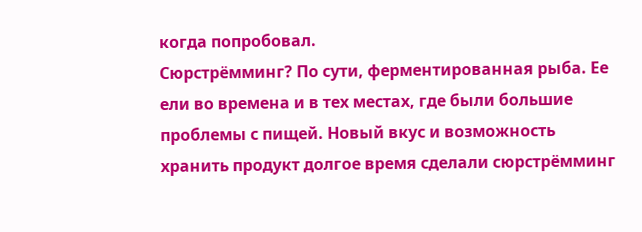когда попробовал.
Сюрстрёмминг? По сути, ферментированная рыба. Ее ели во времена и в тех местах, где были большие проблемы с пищей. Новый вкус и возможность хранить продукт долгое время сделали сюрстрёмминг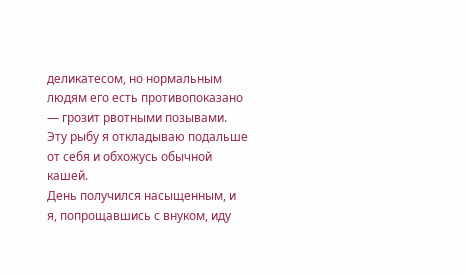деликатесом, но нормальным людям его есть противопоказано — грозит рвотными позывами. Эту рыбу я откладываю подальше от себя и обхожусь обычной кашей.
День получился насыщенным, и я, попрощавшись с внуком, иду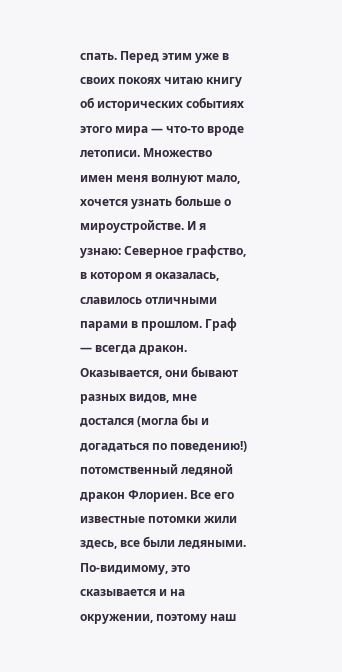спать. Перед этим уже в своих покоях читаю книгу об исторических событиях этого мира — что-то вроде летописи. Множество имен меня волнуют мало, хочется узнать больше о мироустройстве. И я узнаю: Северное графство, в котором я оказалась, славилось отличными парами в прошлом. Граф — всегда дракон. Оказывается, они бывают разных видов, мне достался (могла бы и догадаться по поведению!) потомственный ледяной дракон Флориен. Все его известные потомки жили здесь, все были ледяными. По-видимому, это сказывается и на окружении, поэтому наш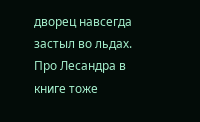дворец навсегда застыл во льдах. Про Лесандра в книге тоже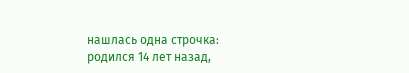нашлась одна строчка: родился 14 лет назад,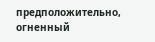предположительно, огненный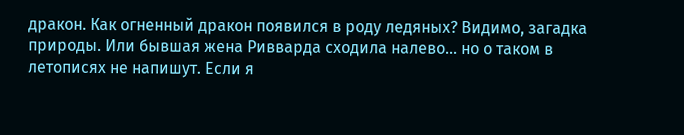дракон. Как огненный дракон появился в роду ледяных? Видимо, загадка природы. Или бывшая жена Ривварда сходила налево… но о таком в летописях не напишут. Если я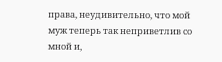права, неудивительно, что мой муж теперь так неприветлив со мной и,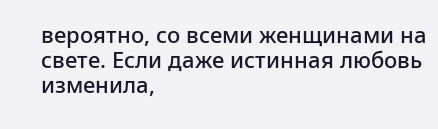вероятно, со всеми женщинами на свете. Если даже истинная любовь изменила,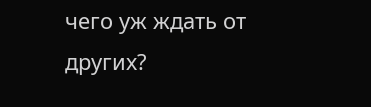чего уж ждать от других?